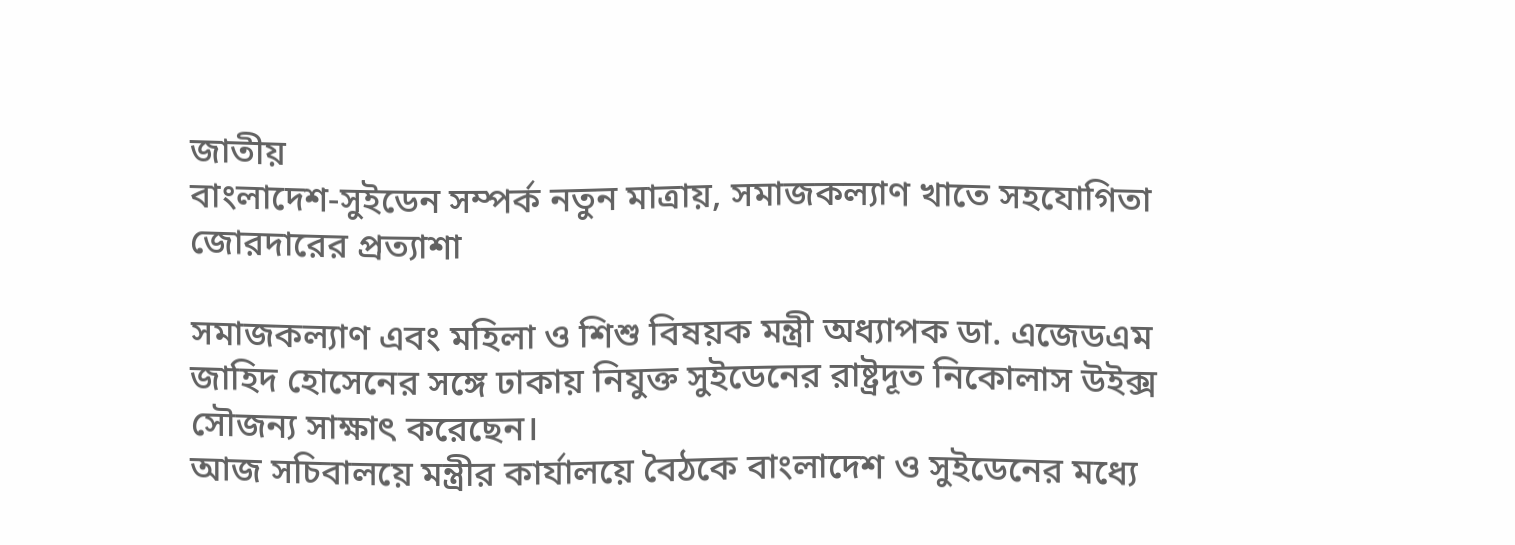জাতীয়
বাংলাদেশ-সুইডেন সম্পর্ক নতুন মাত্রায়, সমাজকল্যাণ খাতে সহযোগিতা জোরদারের প্রত্যাশা

সমাজকল্যাণ এবং মহিলা ও শিশু বিষয়ক মন্ত্রী অধ্যাপক ডা. এজেডএম জাহিদ হোসেনের সঙ্গে ঢাকায় নিযুক্ত সুইডেনের রাষ্ট্রদূত নিকোলাস উইক্স সৌজন্য সাক্ষাৎ করেছেন।
আজ সচিবালয়ে মন্ত্রীর কার্যালয়ে বৈঠকে বাংলাদেশ ও সুইডেনের মধ্যে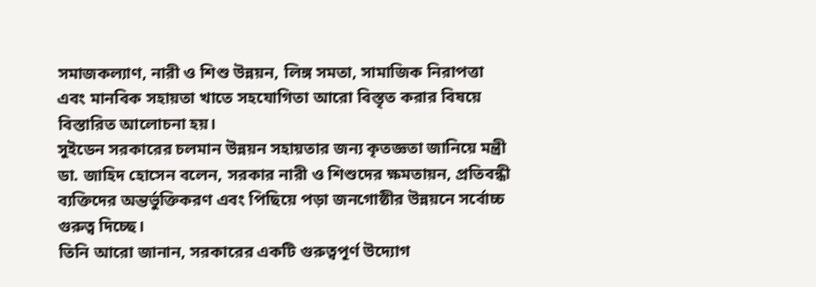সমাজকল্যাণ, নারী ও শিশু উন্নয়ন, লিঙ্গ সমতা, সামাজিক নিরাপত্তা এবং মানবিক সহায়তা খাতে সহযোগিতা আরো বিস্তৃত করার বিষয়ে বিস্তারিত আলোচনা হয়।
সুইডেন সরকারের চলমান উন্নয়ন সহায়তার জন্য কৃতজ্ঞতা জানিয়ে মন্ত্রী ডা. জাহিদ হোসেন বলেন, সরকার নারী ও শিশুদের ক্ষমতায়ন, প্রতিবন্ধী ব্যক্তিদের অন্তর্ভুক্তিকরণ এবং পিছিয়ে পড়া জনগোষ্ঠীর উন্নয়নে সর্বোচ্চ গুরুত্ব দিচ্ছে।
তিনি আরো জানান, সরকারের একটি গুরুত্বপূর্ণ উদ্যোগ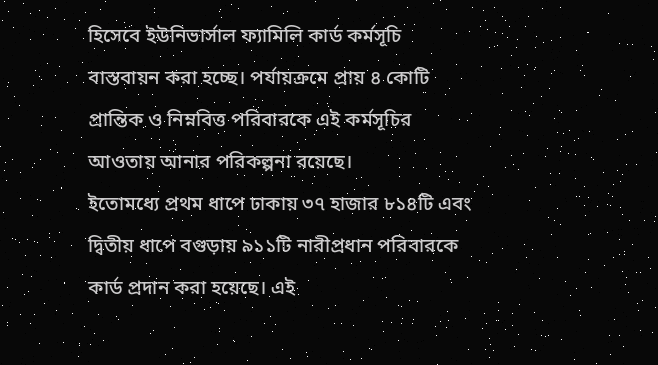হিসেবে ইউনিভার্সাল ফ্যামিলি কার্ড কর্মসূচি বাস্তবায়ন করা হচ্ছে। পর্যায়ক্রমে প্রায় ৪ কোটি প্রান্তিক ও নিম্নবিত্ত পরিবারকে এই কর্মসূচির আওতায় আনার পরিকল্পনা রয়েছে।
ইতোমধ্যে প্রথম ধাপে ঢাকায় ৩৭ হাজার ৮১৪টি এবং দ্বিতীয় ধাপে বগুড়ায় ৯১১টি নারীপ্রধান পরিবারকে কার্ড প্রদান করা হয়েছে। এই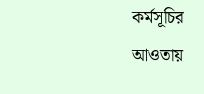কর্মসূচির আওতায়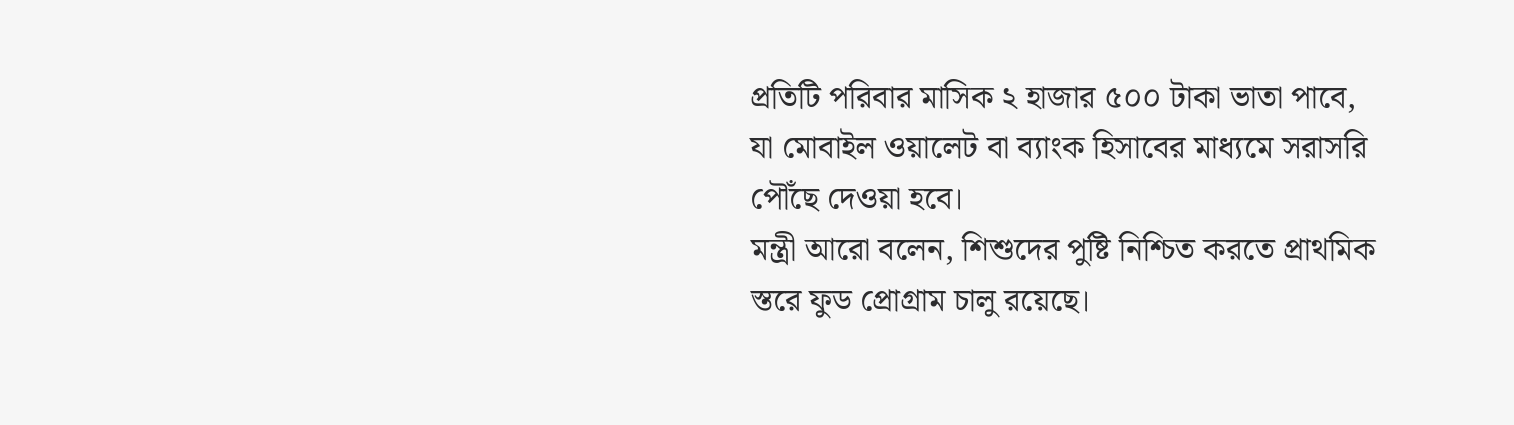প্রতিটি পরিবার মাসিক ২ হাজার ৫০০ টাকা ভাতা পাবে, যা মোবাইল ওয়ালেট বা ব্যাংক হিসাবের মাধ্যমে সরাসরি পৌঁছে দেওয়া হবে।
মন্ত্রী আরো বলেন, শিশুদের পুষ্টি নিশ্চিত করতে প্রাথমিক স্তরে ফুড প্রোগ্রাম চালু রয়েছে।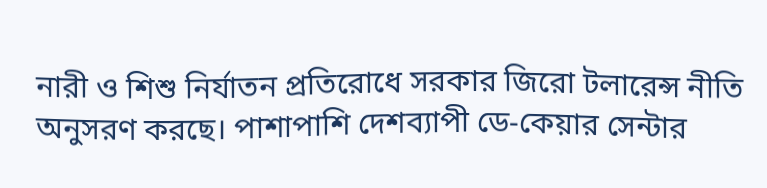নারী ও শিশু নির্যাতন প্রতিরোধে সরকার জিরো টলারেন্স নীতি অনুসরণ করছে। পাশাপাশি দেশব্যাপী ডে-কেয়ার সেন্টার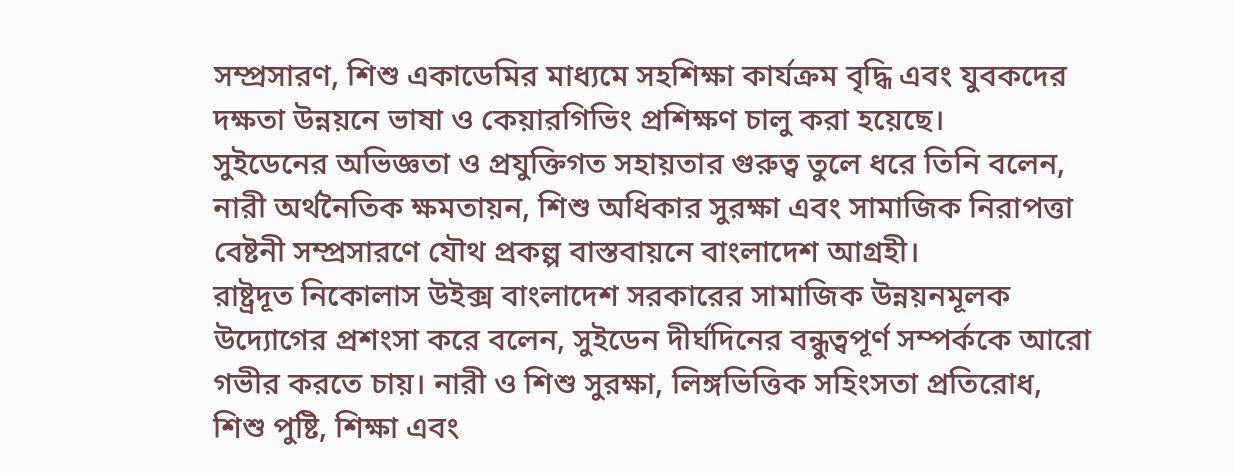সম্প্রসারণ, শিশু একাডেমির মাধ্যমে সহশিক্ষা কার্যক্রম বৃদ্ধি এবং যুবকদের দক্ষতা উন্নয়নে ভাষা ও কেয়ারগিভিং প্রশিক্ষণ চালু করা হয়েছে।
সুইডেনের অভিজ্ঞতা ও প্রযুক্তিগত সহায়তার গুরুত্ব তুলে ধরে তিনি বলেন, নারী অর্থনৈতিক ক্ষমতায়ন, শিশু অধিকার সুরক্ষা এবং সামাজিক নিরাপত্তা বেষ্টনী সম্প্রসারণে যৌথ প্রকল্প বাস্তবায়নে বাংলাদেশ আগ্রহী।
রাষ্ট্রদূত নিকোলাস উইক্স বাংলাদেশ সরকারের সামাজিক উন্নয়নমূলক উদ্যোগের প্রশংসা করে বলেন, সুইডেন দীর্ঘদিনের বন্ধুত্বপূর্ণ সম্পর্ককে আরো গভীর করতে চায়। নারী ও শিশু সুরক্ষা, লিঙ্গভিত্তিক সহিংসতা প্রতিরোধ, শিশু পুষ্টি, শিক্ষা এবং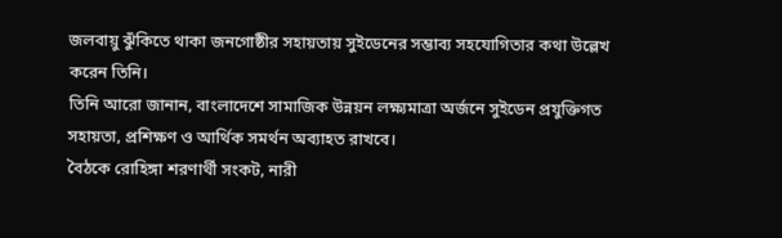জলবায়ু ঝুঁকিতে থাকা জনগোষ্ঠীর সহায়তায় সুইডেনের সম্ভাব্য সহযোগিতার কথা উল্লেখ করেন তিনি।
তিনি আরো জানান, বাংলাদেশে সামাজিক উন্নয়ন লক্ষ্যমাত্রা অর্জনে সুইডেন প্রযুক্তিগত সহায়তা, প্রশিক্ষণ ও আর্থিক সমর্থন অব্যাহত রাখবে।
বৈঠকে রোহিঙ্গা শরণার্থী সংকট, নারী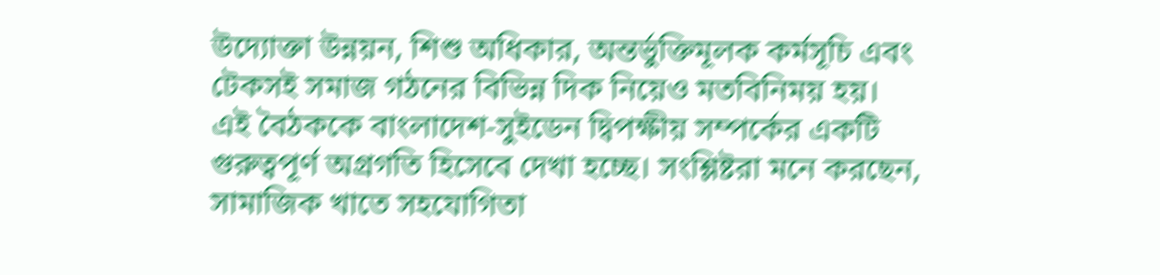উদ্যোক্তা উন্নয়ন, শিশু অধিকার, অন্তর্ভুক্তিমূলক কর্মসূচি এবং টেকসই সমাজ গঠনের বিভিন্ন দিক নিয়েও মতবিনিময় হয়।
এই বৈঠককে বাংলাদেশ-সুইডেন দ্বিপক্ষীয় সম্পর্কের একটি গুরুত্বপূর্ণ অগ্রগতি হিসেবে দেখা হচ্ছে। সংশ্লিষ্টরা মনে করছেন, সামাজিক খাতে সহযোগিতা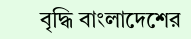বৃদ্ধি বাংলাদেশের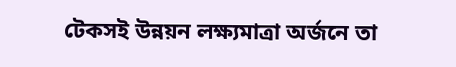টেকসই উন্নয়ন লক্ষ্যমাত্রা অর্জনে তা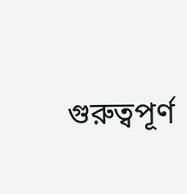গুরুত্বপূর্ণ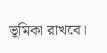ভূমিকা রাখবে।